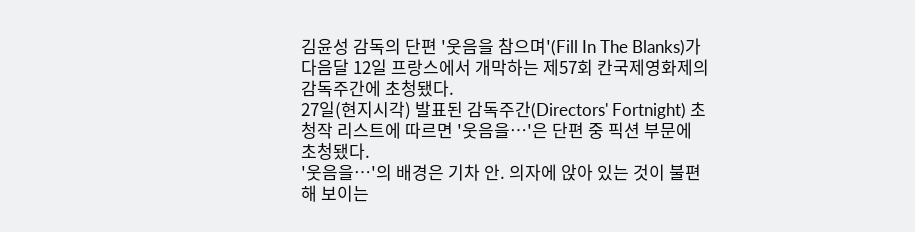김윤성 감독의 단편 '웃음을 참으며'(Fill In The Blanks)가 다음달 12일 프랑스에서 개막하는 제57회 칸국제영화제의 감독주간에 초청됐다.
27일(현지시각) 발표된 감독주간(Directors' Fortnight) 초청작 리스트에 따르면 '웃음을…'은 단편 중 픽션 부문에 초청됐다.
'웃음을…'의 배경은 기차 안. 의자에 앉아 있는 것이 불편해 보이는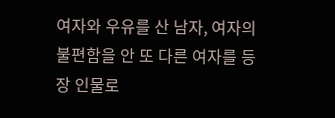여자와 우유를 산 남자, 여자의 불편함을 안 또 다른 여자를 등장 인물로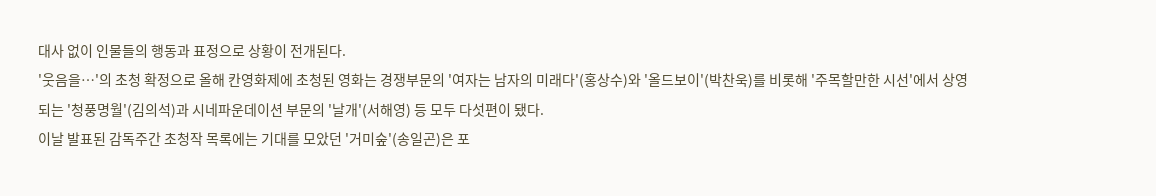대사 없이 인물들의 행동과 표정으로 상황이 전개된다.
'웃음을…'의 초청 확정으로 올해 칸영화제에 초청된 영화는 경쟁부문의 '여자는 남자의 미래다'(홍상수)와 '올드보이'(박찬욱)를 비롯해 '주목할만한 시선'에서 상영되는 '청풍명월'(김의석)과 시네파운데이션 부문의 '날개'(서해영) 등 모두 다섯편이 됐다.
이날 발표된 감독주간 초청작 목록에는 기대를 모았던 '거미숲'(송일곤)은 포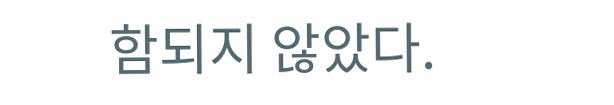함되지 않았다.